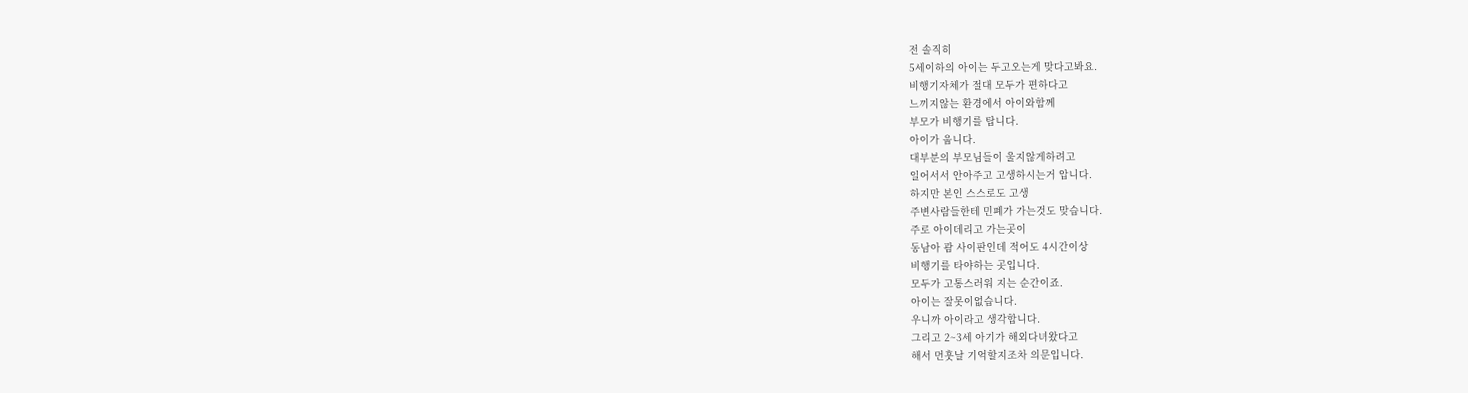전 솔직히
5세이하의 아이는 두고오는게 맞다고봐요.
비행기자체가 절대 모두가 편하다고
느끼지않는 환경에서 아이와함께
부모가 비행기를 탑니다.
아이가 웁니다.
대부분의 부모님들이 울지않게하려고
일어서서 안아주고 고생하시는거 압니다.
하지만 본인 스스로도 고생
주변사람들한테 민폐가 가는것도 맞습니다.
주로 아이데리고 가는곳이
동남아 괌 사이판인데 적어도 4시간이상
비행기를 타야하는 곳입니다.
모두가 고통스러워 지는 순간이죠.
아이는 잘못이없습니다.
우니까 아이라고 생각합니다.
그리고 2~3세 아기가 해외다녀왔다고
해서 먼훗날 기억할지조차 의문입니다.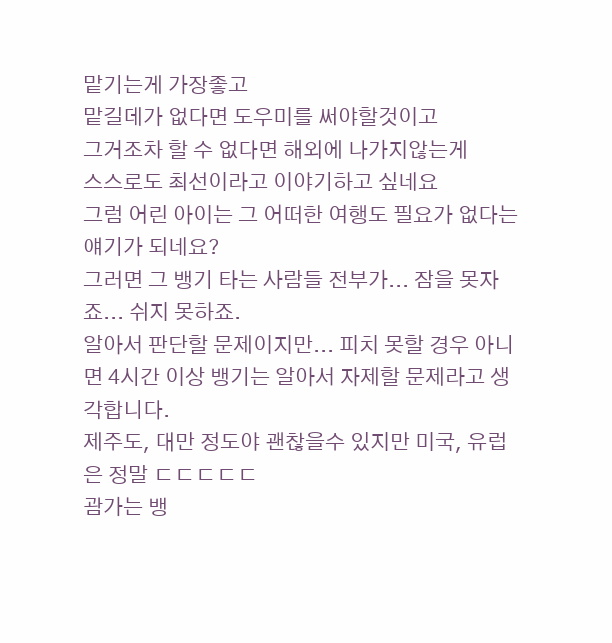맡기는게 가장좋고
맡길데가 없다면 도우미를 써야할것이고
그거조차 할 수 없다면 해외에 나가지않는게
스스로도 최선이라고 이야기하고 싶네요
그럼 어린 아이는 그 어떠한 여행도 필요가 없다는 얘기가 되네요?
그러면 그 뱅기 타는 사람들 전부가... 잠을 못자죠... 쉬지 못하죠.
알아서 판단할 문제이지만... 피치 못할 경우 아니면 4시간 이상 뱅기는 알아서 자제할 문제라고 생각합니다.
제주도, 대만 정도야 괜찮을수 있지만 미국, 유럽은 정말 ㄷㄷㄷㄷㄷ
괌가는 뱅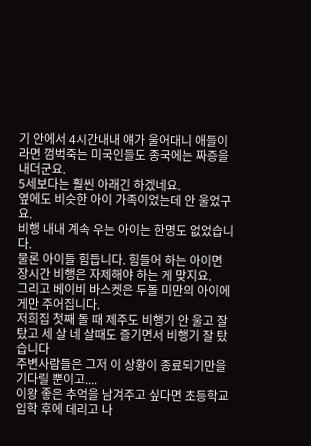기 안에서 4시간내내 얘가 울어대니 애들이라면 껌벅죽는 미국인들도 종국에는 짜증을 내더군요.
5세보다는 훨씬 아래긴 하겠네요.
옆에도 비슷한 아이 가족이었는데 안 울었구요.
비행 내내 계속 우는 아이는 한명도 없었습니다.
물론 아이들 힘듭니다. 힘들어 하는 아이면 장시간 비행은 자제해야 하는 게 맞지요.
그리고 베이비 바스켓은 두돌 미만의 아이에게만 주어집니다.
저희집 첫째 돌 때 제주도 비행기 안 울고 잘 탔고 세 살 네 살때도 즐기면서 비행기 잘 탔습니다
주변사람들은 그저 이 상황이 종료되기만을 기다릴 뿐이고....
이왕 좋은 추억을 남겨주고 싶다면 초등학교 입학 후에 데리고 나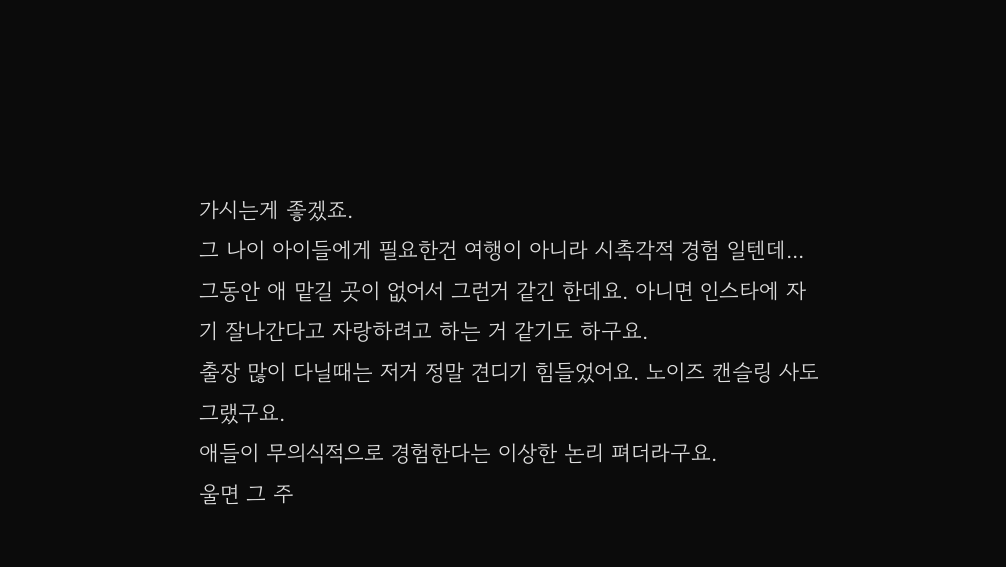가시는게 좋겠죠.
그 나이 아이들에게 필요한건 여행이 아니라 시촉각적 경험 일텐데...
그동안 애 맡길 곳이 없어서 그런거 같긴 한데요. 아니면 인스타에 자기 잘나간다고 자랑하려고 하는 거 같기도 하구요.
출장 많이 다닐때는 저거 정말 견디기 힘들었어요. 노이즈 캔슬링 사도 그랬구요.
애들이 무의식적으로 경험한다는 이상한 논리 펴더라구요.
울면 그 주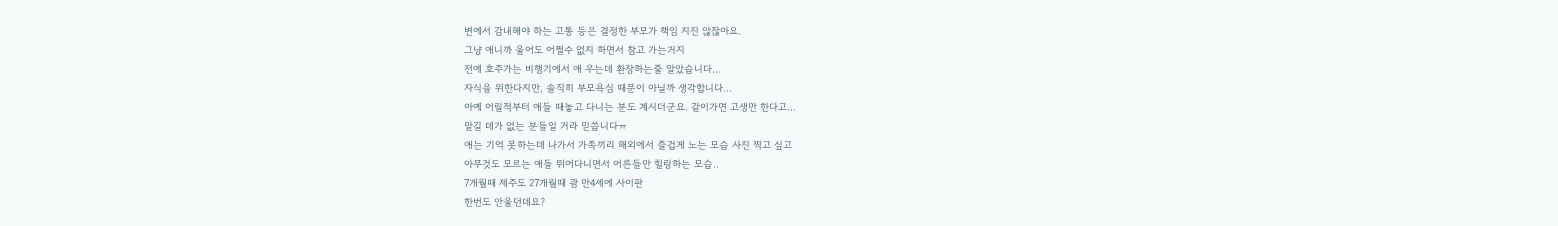변에서 감내해야 하는 고통 등은 결정한 부모가 책임 지진 않잖아요.
그냥 애니까 울어도 어쩔수 없지 하면서 참고 가는거지
전에 호주가는 비행기에서 애 우는데 환장하는줄 알았습니다...
자식을 위한다지만, 솔직히 부모욕심 때문이 아닐까 생각합니다...
아예 어릴적부터 애들 때놓고 다니는 분도 계시더군요. 같이가면 고생만 한다고...
맡길 데가 없는 분들일 거라 믿씁니다ㅠ
애는 기억 못하는데 나가서 가족끼리 해외에서 즐겁게 노는 모습 사진 찍고 싶고
아무것도 모르는 애들 뛰어다니면서 어른들만 힐링하는 모습..
7개월때 제주도 27개월때 괌 만4세에 사이판
한번도 안울던데요?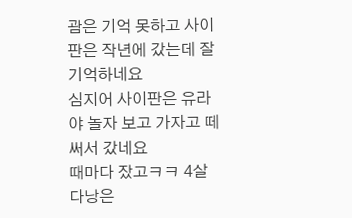괌은 기억 못하고 사이판은 작년에 갔는데 잘 기억하네요
심지어 사이판은 유라야 놀자 보고 가자고 떼써서 갔네요
때마다 잤고ㅋㅋ 4살 다낭은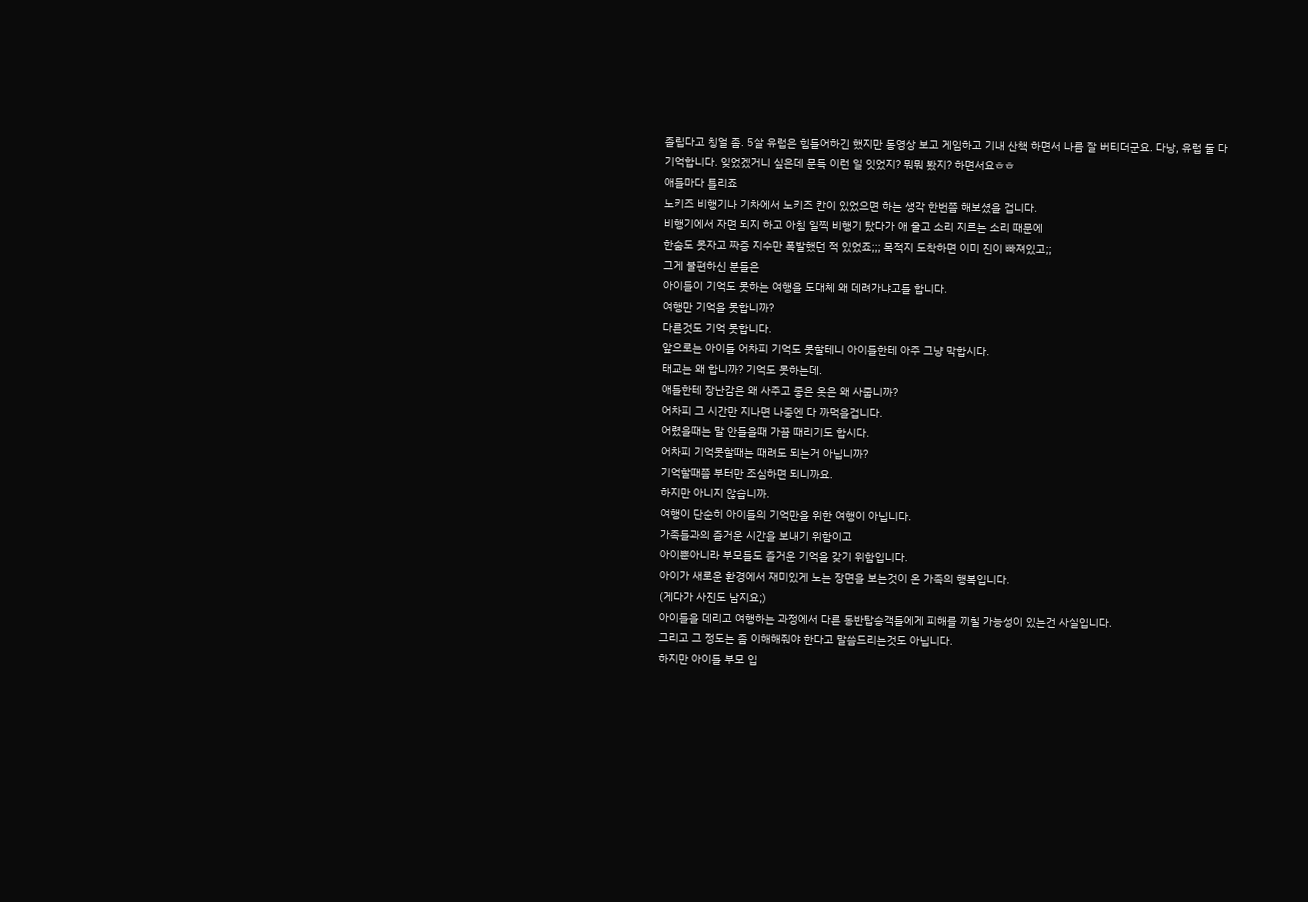졸립다고 칭얼 좀. 5살 유럽은 힘들어하긴 했지만 동영상 보고 게임하고 기내 산책 하면서 나름 잘 버티더군요. 다낭, 유럽 둘 다 기억합니다. 잊었겠거니 싶은데 문득 이런 일 잇었지? 뭐뭐 봤지? 하면서요ㅎㅎ
애들마다 틀리죠
노키즈 비행기나 기차에서 노키즈 칸이 있었으면 하는 생각 한번쯤 해보셨을 겁니다.
비행기에서 자면 되지 하고 아침 일찍 비행기 탔다가 애 울고 소리 지르는 소리 때문에
한숨도 못자고 짜증 지수만 폭발했던 적 있었죠;;; 목적지 도착하면 이미 진이 빠져있고;;
그게 불편하신 분들은
아이들이 기억도 못하는 여행을 도대체 왜 데려가냐고들 합니다.
여행만 기억을 못합니까?
다른것도 기억 못합니다.
앞으로는 아이들 어차피 기억도 못할테니 아이들한테 아주 그냥 막합시다.
태교는 왜 합니까? 기억도 못하는데.
애들한테 장난감은 왜 사주고 좋은 옷은 왜 사줍니까?
어차피 그 시간만 지나면 나중엔 다 까먹을겁니다.
어렸을때는 말 안들을때 가끔 때리기도 합시다.
어차피 기억못할때는 때려도 되는거 아닙니까?
기억할때쯤 부터만 조심하면 되니까요.
하지만 아니지 않습니까.
여행이 단순히 아이들의 기억만을 위한 여행이 아닙니다.
가족들과의 즐거운 시간을 보내기 위함이고
아이뿐아니라 부모들도 즐거운 기억을 갖기 위함입니다.
아이가 새로운 환경에서 재미있게 노는 장면을 보는것이 온 가족의 행복입니다.
(게다가 사진도 남지요;)
아이들을 데리고 여행하는 과정에서 다른 동반탑승객들에게 피해를 끼칠 가능성이 있는건 사실입니다.
그리고 그 정도는 좀 이해해줘야 한다고 말씀드리는것도 아닙니다.
하지만 아이들 부모 입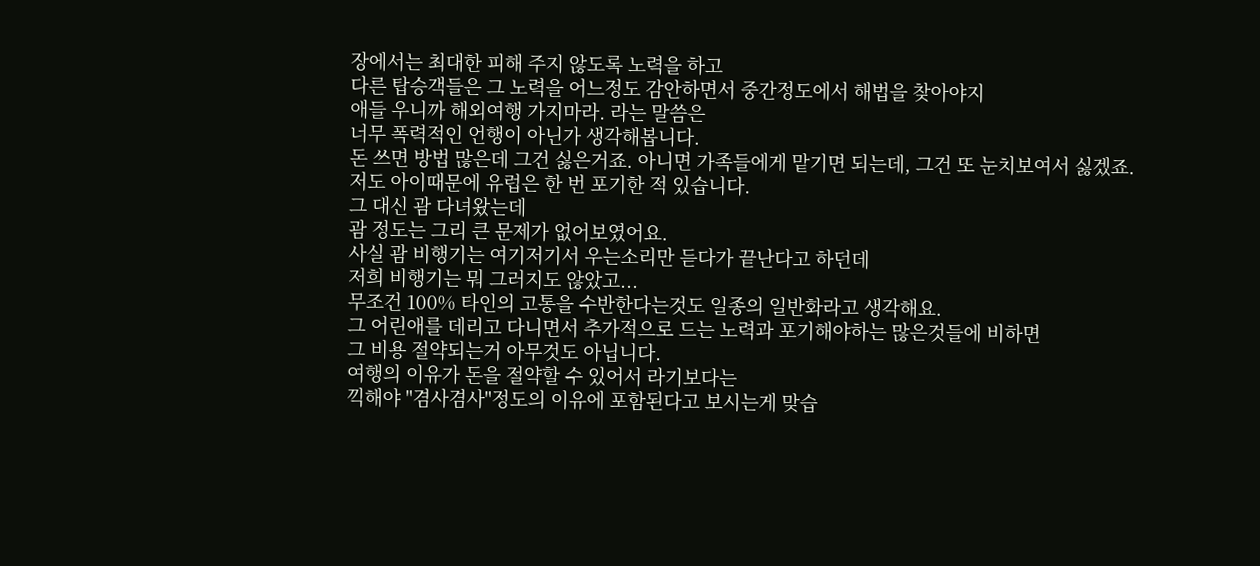장에서는 최대한 피해 주지 않도록 노력을 하고
다른 탑승객들은 그 노력을 어느정도 감안하면서 중간정도에서 해법을 찾아야지
애들 우니까 해외여행 가지마라. 라는 말씀은
너무 폭력적인 언행이 아닌가 생각해봅니다.
돈 쓰면 방법 많은데 그건 싫은거죠. 아니면 가족들에게 맡기면 되는데, 그건 또 눈치보여서 싫겠죠.
저도 아이때문에 유럽은 한 번 포기한 적 있습니다.
그 대신 괌 다녀왔는데
괌 정도는 그리 큰 문제가 없어보였어요.
사실 괌 비행기는 여기저기서 우는소리만 듣다가 끝난다고 하던데
저희 비행기는 뭐 그러지도 않았고...
무조건 100% 타인의 고통을 수반한다는것도 일종의 일반화라고 생각해요.
그 어린애를 데리고 다니면서 추가적으로 드는 노력과 포기해야하는 많은것들에 비하면
그 비용 절약되는거 아무것도 아닙니다.
여행의 이유가 돈을 절약할 수 있어서 라기보다는
끽해야 "겸사겸사"정도의 이유에 포함된다고 보시는게 맞습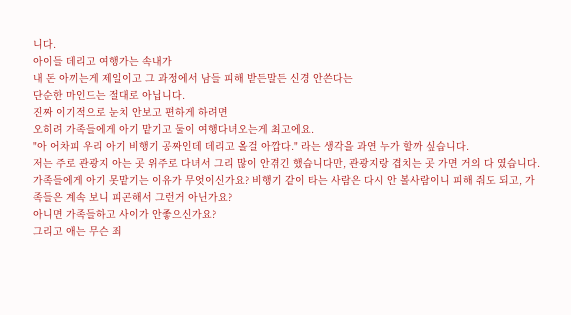니다.
아이들 데리고 여행가는 속내가
내 돈 아끼는게 제일이고 그 과정에서 남들 피해 받든말든 신경 안쓴다는
단순한 마인드는 절대로 아닙니다.
진짜 이기적으로 눈치 안보고 편하게 하려면
오히려 가족들에게 아기 맡기고 둘이 여행다녀오는게 최고에요.
"아 어차피 우리 아기 비행기 공짜인데 데리고 올걸 아깝다." 라는 생각을 과연 누가 할까 싶습니다.
저는 주로 관광지 아는 곳 위주로 다녀서 그리 많이 안겪긴 했습니다만, 관광지랑 겹치는 곳 가면 거의 다 였습니다.
가족들에게 아기 못맡기는 이유가 무엇이신가요? 비행기 같이 타는 사람은 다시 안 볼사람이니 피해 줘도 되고, 가족들은 계속 보니 피곤해서 그런거 아닌가요?
아니면 가족들하고 사이가 안좋으신가요?
그리고 애는 무슨 죄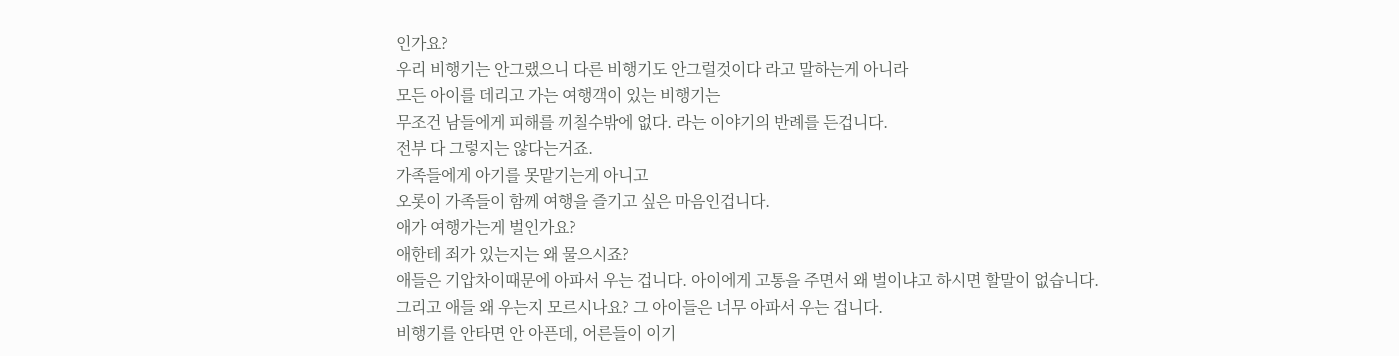인가요?
우리 비행기는 안그랬으니 다른 비행기도 안그럴것이다 라고 말하는게 아니라
모든 아이를 데리고 가는 여행객이 있는 비행기는
무조건 남들에게 피해를 끼칠수밖에 없다. 라는 이야기의 반례를 든겁니다.
전부 다 그렇지는 않다는거죠.
가족들에게 아기를 못맡기는게 아니고
오롯이 가족들이 함께 여행을 즐기고 싶은 마음인겁니다.
애가 여행가는게 벌인가요?
애한테 죄가 있는지는 왜 물으시죠?
애들은 기압차이때문에 아파서 우는 겁니다. 아이에게 고통을 주면서 왜 벌이냐고 하시면 할말이 없습니다.
그리고 애들 왜 우는지 모르시나요? 그 아이들은 너무 아파서 우는 겁니다.
비행기를 안타면 안 아픈데, 어른들이 이기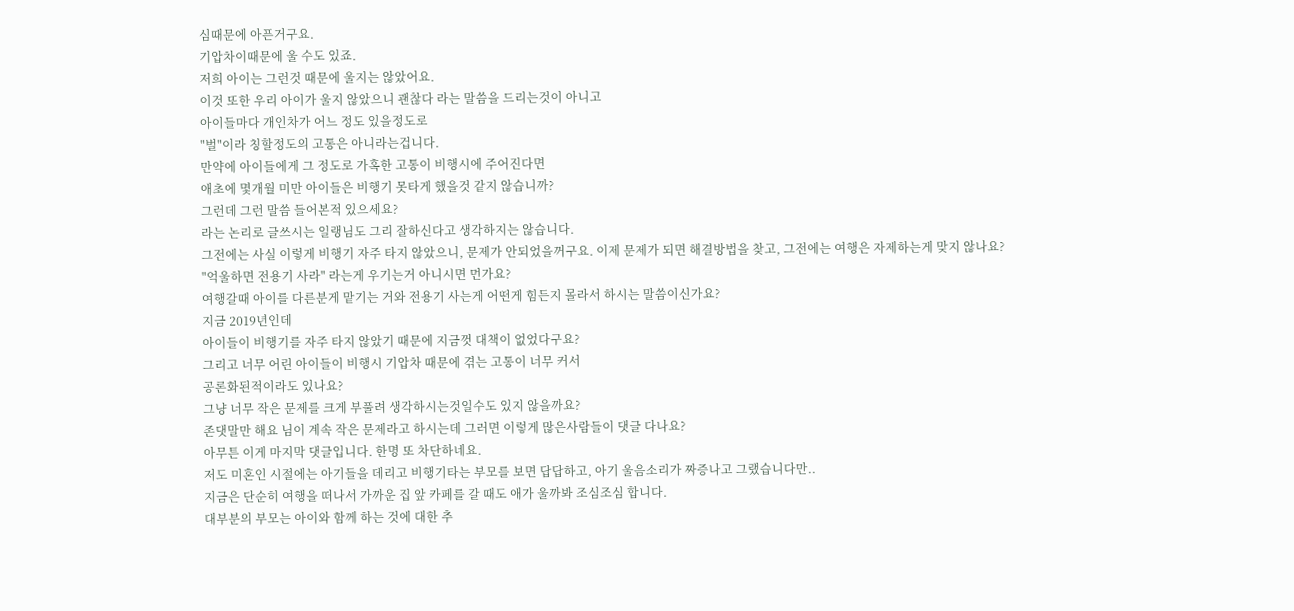심때문에 아픈거구요.
기압차이때문에 울 수도 있죠.
저희 아이는 그런것 때문에 울지는 않았어요.
이것 또한 우리 아이가 울지 않았으니 괜찮다 라는 말씀을 드리는것이 아니고
아이들마다 개인차가 어느 정도 있을정도로
"벌"이라 칭할정도의 고통은 아니라는겁니다.
만약에 아이들에게 그 정도로 가혹한 고통이 비행시에 주어진다면
애초에 몇개월 미만 아이들은 비행기 못타게 했을것 같지 않습니까?
그런데 그런 말씀 들어본적 있으세요?
라는 논리로 글쓰시는 일랭님도 그리 잘하신다고 생각하지는 않습니다.
그전에는 사실 이렇게 비행기 자주 타지 않았으니, 문제가 안되었을꺼구요. 이제 문제가 되면 해결방법을 찾고, 그전에는 여행은 자제하는게 맞지 않나요?
"억울하면 전용기 사라" 라는게 우기는거 아니시면 먼가요?
여행갈때 아이를 다른분게 맡기는 거와 전용기 사는게 어떤게 힘든지 몰라서 하시는 말씀이신가요?
지금 2019년인데
아이들이 비행기를 자주 타지 않았기 때문에 지금껏 대책이 없었다구요?
그리고 너무 어린 아이들이 비행시 기압차 때문에 겪는 고통이 너무 커서
공론화된적이라도 있나요?
그냥 너무 작은 문제를 크게 부풀려 생각하시는것일수도 있지 않을까요?
존댓말만 해요 님이 계속 작은 문제라고 하시는데 그러면 이렇게 많은사람들이 댓글 다나요?
아무튼 이게 마지막 댓글입니다. 한명 또 차단하네요.
저도 미혼인 시절에는 아기들을 데리고 비행기타는 부모를 보면 답답하고, 아기 울음소리가 짜증나고 그랬습니다만..
지금은 단순히 여행을 떠나서 가까운 집 앞 카페를 갈 때도 애가 울까봐 조심조심 합니다.
대부분의 부모는 아이와 함께 하는 것에 대한 추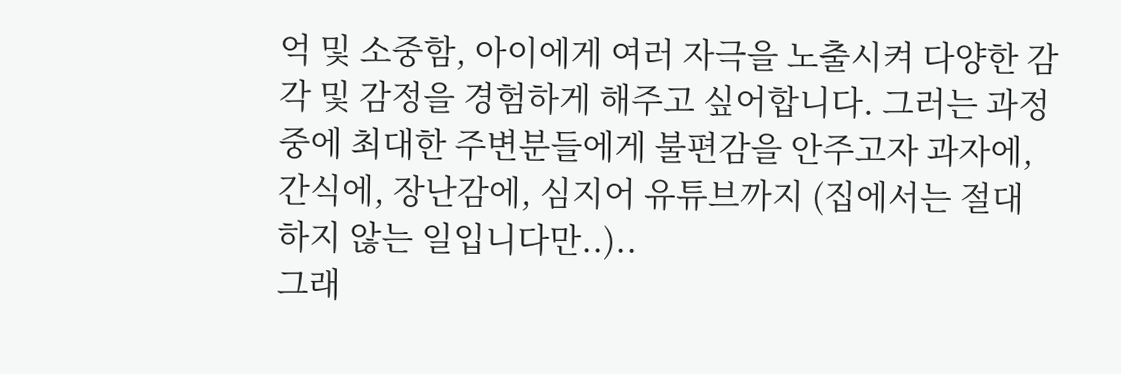억 및 소중함, 아이에게 여러 자극을 노출시켜 다양한 감각 및 감정을 경험하게 해주고 싶어합니다. 그러는 과정중에 최대한 주변분들에게 불편감을 안주고자 과자에, 간식에, 장난감에, 심지어 유튜브까지 (집에서는 절대 하지 않는 일입니다만..)..
그래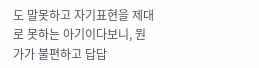도 말못하고 자기표현을 제대로 못하는 아기이다보니, 뭔가가 불편하고 답답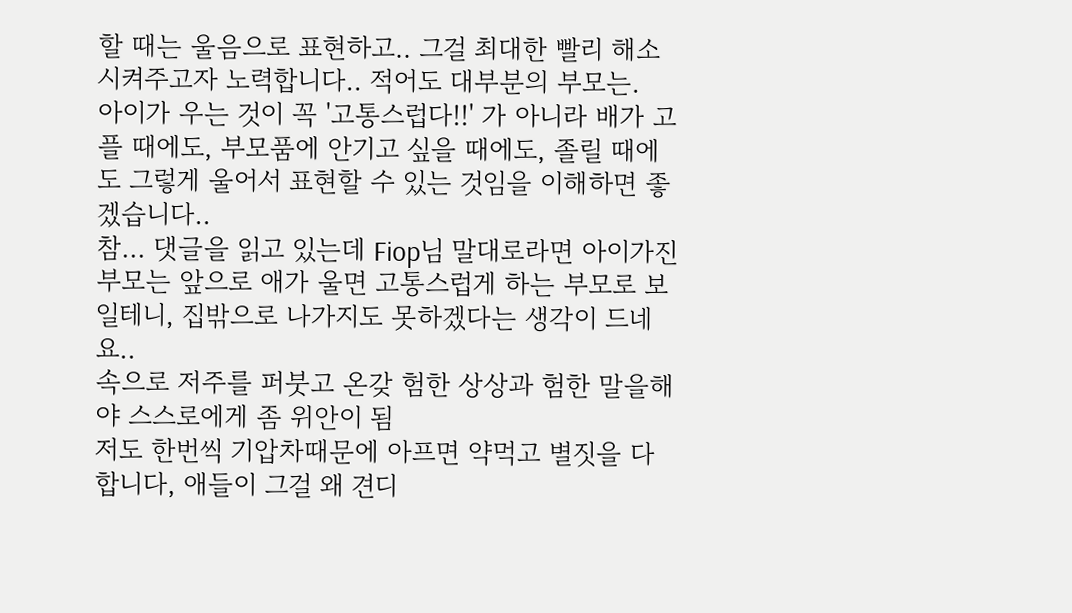할 때는 울음으로 표현하고.. 그걸 최대한 빨리 해소시켜주고자 노력합니다.. 적어도 대부분의 부모는.
아이가 우는 것이 꼭 '고통스럽다!!' 가 아니라 배가 고플 때에도, 부모품에 안기고 싶을 때에도, 졸릴 때에도 그렇게 울어서 표현할 수 있는 것임을 이해하면 좋겠습니다..
참... 댓글을 읽고 있는데 Fiop님 말대로라면 아이가진 부모는 앞으로 애가 울면 고통스럽게 하는 부모로 보일테니, 집밖으로 나가지도 못하겠다는 생각이 드네요..
속으로 저주를 퍼붓고 온갖 험한 상상과 험한 말을해야 스스로에게 좀 위안이 됨
저도 한번씩 기압차때문에 아프면 약먹고 별짓을 다 합니다, 애들이 그걸 왜 견디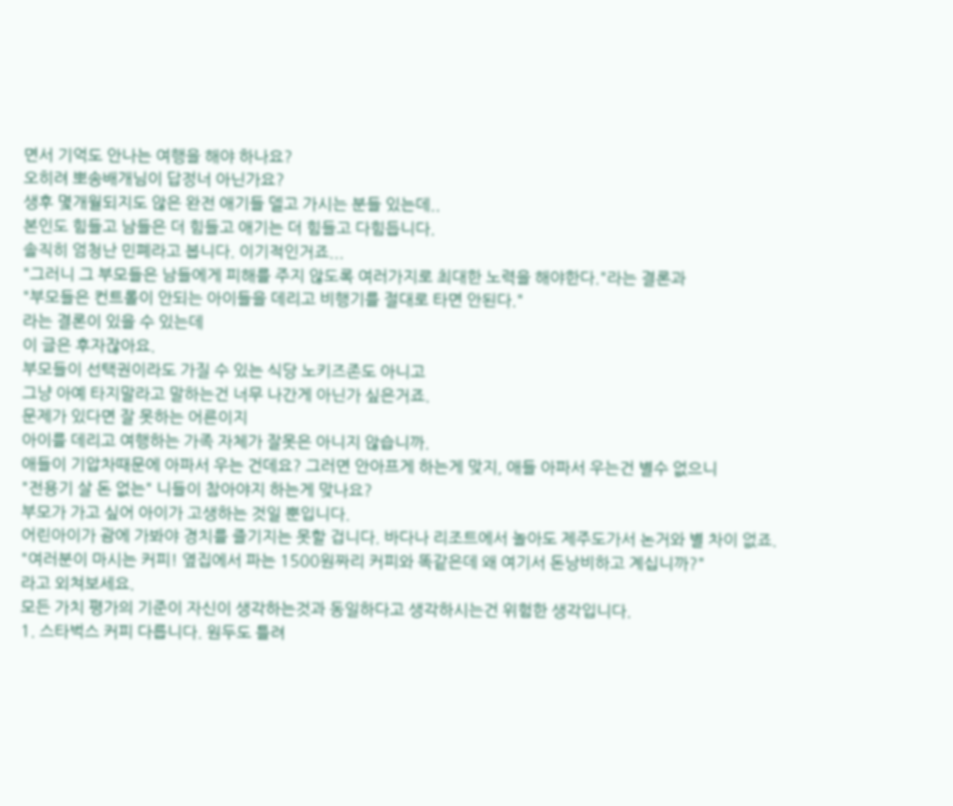면서 기억도 안나는 여행을 해야 하나요?
오히려 뽀송배개님이 답정너 아닌가요?
생후 몇개월되지도 않은 완전 애기들 델고 가시는 분들 있는데..
본인도 힘들고 남들은 더 힘들고 애기는 더 힘들고 다힘듭니다.
솔직히 엄청난 민폐라고 봅니다. 이기적인거죠...
"그러니 그 부모들은 남들에게 피해를 주지 않도록 여러가지로 최대한 노력을 해야한다."라는 결론과
"부모들은 컨트롤이 안되는 아이들을 데리고 비행기를 절대로 타면 안된다."
라는 결론이 있을 수 있는데
이 글은 후자잖아요.
부모들이 선택권이라도 가질 수 있는 식당 노키즈존도 아니고
그냥 아예 타지말라고 말하는건 너무 나간게 아닌가 싶은거죠.
문제가 있다면 잘 못하는 어른이지
아이를 데리고 여행하는 가족 자체가 잘못은 아니지 않습니까.
애들이 기압차때문에 아파서 우는 건데요? 그러면 안아프게 하는게 맞지, 애들 아파서 우는건 별수 없으니
"전용기 살 돈 없는" 니들이 참아야지 하는게 맞나요?
부모가 가고 싶어 아이가 고생하는 것일 뿐입니다.
어린아이가 괌에 가봐야 경치를 즐기지는 못할 겁니다. 바다나 리조트에서 놀아도 제주도가서 논거와 별 차이 없죠.
"여러분이 마시는 커피! 옆집에서 파는 1500원짜리 커피와 똑같은데 왜 여기서 돈낭비하고 계십니까?"
라고 외쳐보세요.
모든 가치 평가의 기준이 자신이 생각하는것과 동일하다고 생각하시는건 위험한 생각입니다.
1. 스타벅스 커피 다릅니다. 원두도 틀려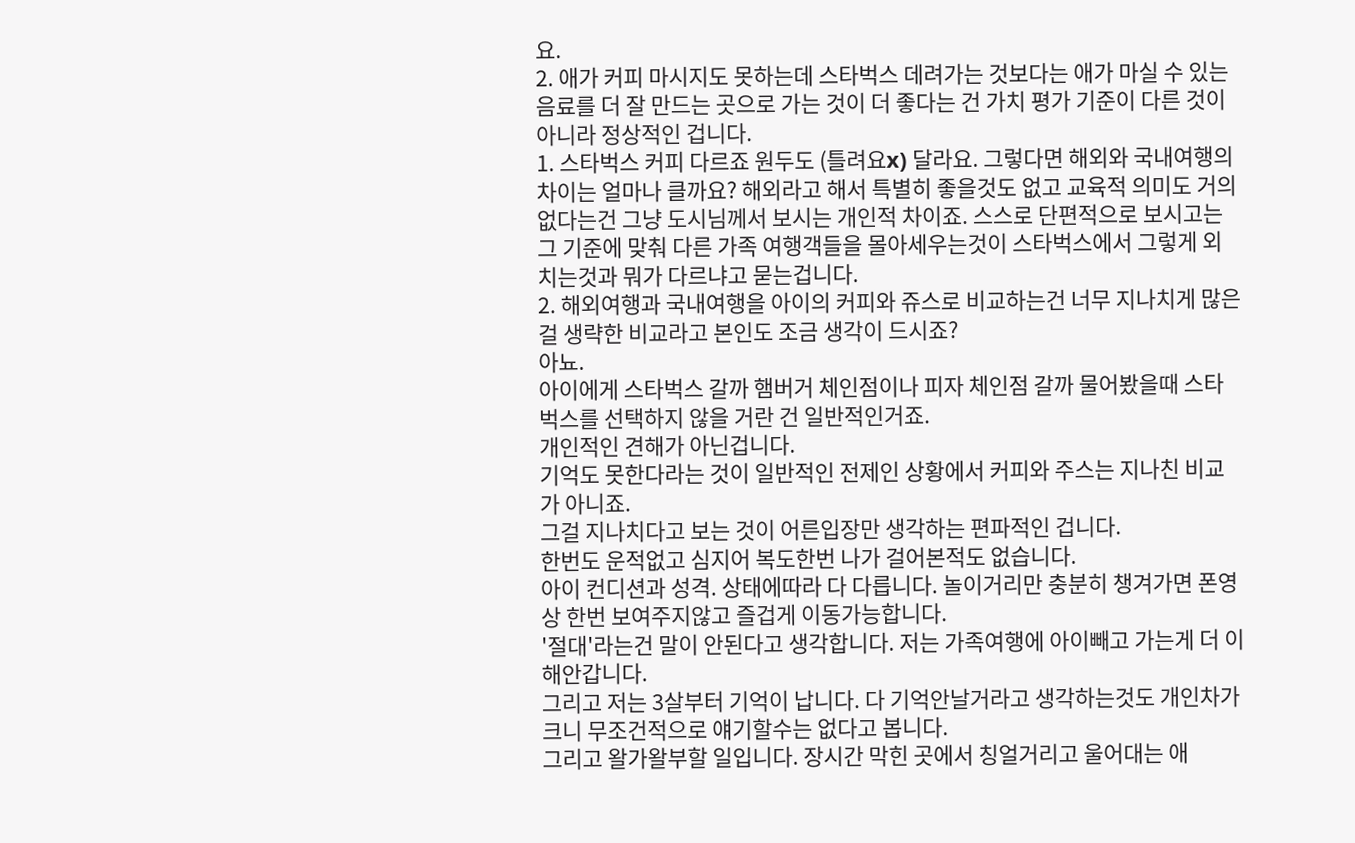요.
2. 애가 커피 마시지도 못하는데 스타벅스 데려가는 것보다는 애가 마실 수 있는 음료를 더 잘 만드는 곳으로 가는 것이 더 좋다는 건 가치 평가 기준이 다른 것이 아니라 정상적인 겁니다.
1. 스타벅스 커피 다르죠 원두도 (틀려요x) 달라요. 그렇다면 해외와 국내여행의 차이는 얼마나 클까요? 해외라고 해서 특별히 좋을것도 없고 교육적 의미도 거의 없다는건 그냥 도시님께서 보시는 개인적 차이죠. 스스로 단편적으로 보시고는 그 기준에 맞춰 다른 가족 여행객들을 몰아세우는것이 스타벅스에서 그렇게 외치는것과 뭐가 다르냐고 묻는겁니다.
2. 해외여행과 국내여행을 아이의 커피와 쥬스로 비교하는건 너무 지나치게 많은걸 생략한 비교라고 본인도 조금 생각이 드시죠?
아뇨.
아이에게 스타벅스 갈까 햄버거 체인점이나 피자 체인점 갈까 물어봤을때 스타벅스를 선택하지 않을 거란 건 일반적인거죠.
개인적인 견해가 아닌겁니다.
기억도 못한다라는 것이 일반적인 전제인 상황에서 커피와 주스는 지나친 비교가 아니죠.
그걸 지나치다고 보는 것이 어른입장만 생각하는 편파적인 겁니다.
한번도 운적없고 심지어 복도한번 나가 걸어본적도 없습니다.
아이 컨디션과 성격. 상태에따라 다 다릅니다. 놀이거리만 충분히 챙겨가면 폰영상 한번 보여주지않고 즐겁게 이동가능합니다.
'절대'라는건 말이 안된다고 생각합니다. 저는 가족여행에 아이빼고 가는게 더 이해안갑니다.
그리고 저는 3살부터 기억이 납니다. 다 기억안날거라고 생각하는것도 개인차가 크니 무조건적으로 얘기할수는 없다고 봅니다.
그리고 왈가왈부할 일입니다. 장시간 막힌 곳에서 칭얼거리고 울어대는 애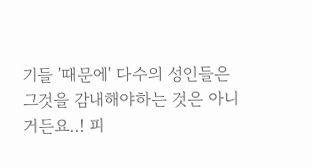기들 '때문에' 다수의 성인들은 그것을 감내해야하는 것은 아니거든요..! 피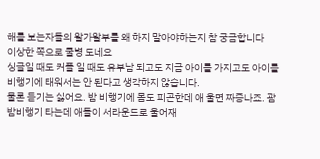해를 보는자들의 왈가왈부를 왜 하지 말아야하는지 참 궁금합니다
이상한 쪽으로 쿨병 도네요
싱글일 때도 커플 일 때도 유부남 되고도 지금 아이를 가지고도 아이를 비행기에 태워서는 안 된다고 생각하지 않습니다.
물론 듣기는 싫어요. 밤 비행기에 몸도 피곤한데 애 울면 짜증나죠. 괌 밤비행기 타는데 애들이 서라운드로 울어재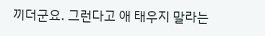끼더군요. 그런다고 애 태우지 말라는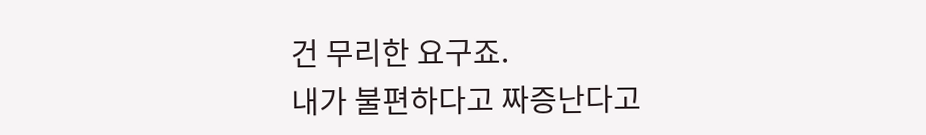건 무리한 요구죠.
내가 불편하다고 짜증난다고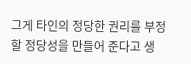그게 타인의 정당한 권리를 부정 할 정당성을 만들어 준다고 생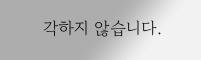각하지 않습니다.